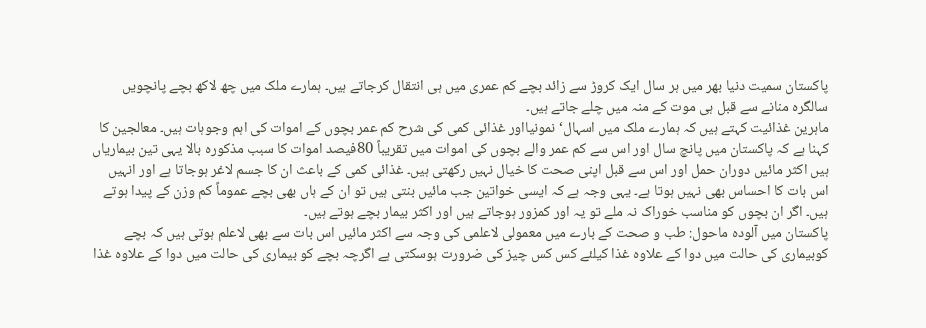پاکستان سمیت دنیا بھر میں ہر سال ایک کروڑ سے زائد بچے کم عمری میں ہی انتقال کرجاتے ہیں۔ ہمارے ملک میں چھ لاکھ بچے پانچویں سالگرہ منانے سے قبل ہی موت کے منہ میں چلے جاتے ہیں۔
ماہرین غذائیت کہتے ہیں کہ ہمارے ملک میں اسہال‘ نمونیااور غذائی کمی کی شرح کم عمر بچوں کے اموات کی اہم وجوہات ہیں۔ معالجین کا کہنا ہے کہ پاکستان میں پانچ سال اور اس سے کم عمر والے بچوں کی اموات میں تقریباً 80فیصد اموات کا سبب مذکورہ بالا یہی تین بیماریاں ہیں اکثر مائیں دوران حمل اور اس سے قبل اپنی صحت کا خیال نہیں رکھتی ہیں۔ غذائی کمی کے باعث ان کا جسم لاغر ہوجاتا ہے اور انہیں اس بات کا احساس بھی نہیں ہوتا ہے۔ یہی وجہ ہے کہ ایسی خواتین جب مائیں بنتی ہیں تو ان کے ہاں بھی بچے عموماً کم وزن کے پیدا ہوتے ہیں۔ اگر ان بچوں کو مناسب خوراک نہ ملے تو یہ اور کمزور ہوجاتے ہیں اور اکثر بیمار بچے ہوتے ہیں۔
پاکستان میں آلودہ ماحول: طب و صحت کے بارے میں معمولی لاعلمی کی وجہ سے اکثر مائیں اس بات سے بھی لاعلم ہوتی ہیں کہ بچے کوبیماری کی حالت میں دوا کے علاوہ غذا کیلئے کس کس چیز کی ضرورت ہوسکتی ہے اگرچہ بچے کو بیماری کی حالت میں دوا کے علاوہ غذا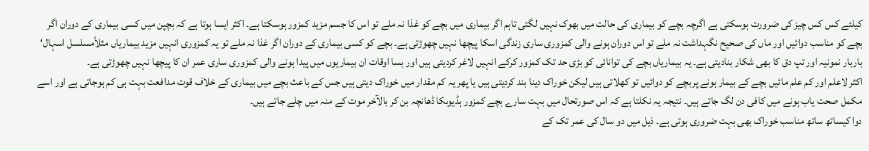کیلئے کس کس چیز کی ضرورت ہوسکتی ہے اگرچہ بچے کو بیماری کی حالت میں بھوک نہیں لگتی تاہم اگر بیماری میں بچے کو غذا نہ ملے تو اس کا جسم مزید کمزور ہوسکتا ہے۔ اکثر ایسا ہوتا ہے کہ بچپن میں کسی بیماری کے دوران اگر بچے کو مناسب دوائیں اور ماں کی صحیح نگہداشت نہ ملے تو اس دوران ہونے والی کمزوری ساری زندگی اسکا پیچھا نہیں چھوڑتی ہے۔ بچے کو کسی بیماری کے دوران اگر غذا نہ ملے تو یہ کمزوری انہیں مزید بیماریاں مثلاًمسلسل اسہال‘ باربار نمونیہ اور تپ دق کا بھی شکار بنادیتی ہے۔ یہ بیماریاں بچے کی توانائی کو بڑی حد تک کمزور کرکے انہیں لاغر کردیتی ہیں اور بسا اوقات ان بیماریوں میں پیدا ہونے والی کمزوری ساری عمر ان کا پیچھا نہیں چھوڑتی ہے۔
اکثر لاعلم اور کم علم مائیں بچے کے بیمار ہونے پربچے کو دوائیں تو کھلاتی ہیں لیکن خوراک دینا بند کردیتی ہیں یا پھر یہ کم مقدار میں خوراک دیتی ہیں جس کے باعث بچے میں بیماری کے خلاف قوت مدافعت بہت ہی کم ہوجاتی ہے اور اسے مکمل صحت یاب ہونے میں کافی دن لگ جاتے ہیں۔ نتیجہ یہ نکلتا ہے کہ اس صورتحال میں بہت سارے بچے کمزور ہڈیوںکا ڈھانچہ بن کر بالآخر موت کے منہ میں چلے جاتے ہیں۔
دوا کیساتھ ساتھ مناسب خوراک بھی بہت ضروری ہوتی ہے۔ ذیل میں دو سال کی عمر تک کے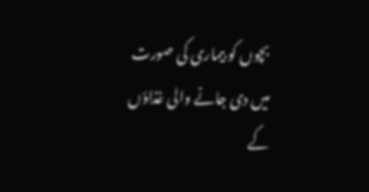بچوں کو بیماری کی صورت میں دی جانے والی غذاؤں کے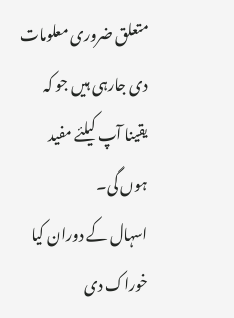متعلق ضروری معلومات دی جارہی ہیں جو کہ یقینا آپ کیلئے مفید ہوں گی۔
اسہال کے دوران کیا خوراک دی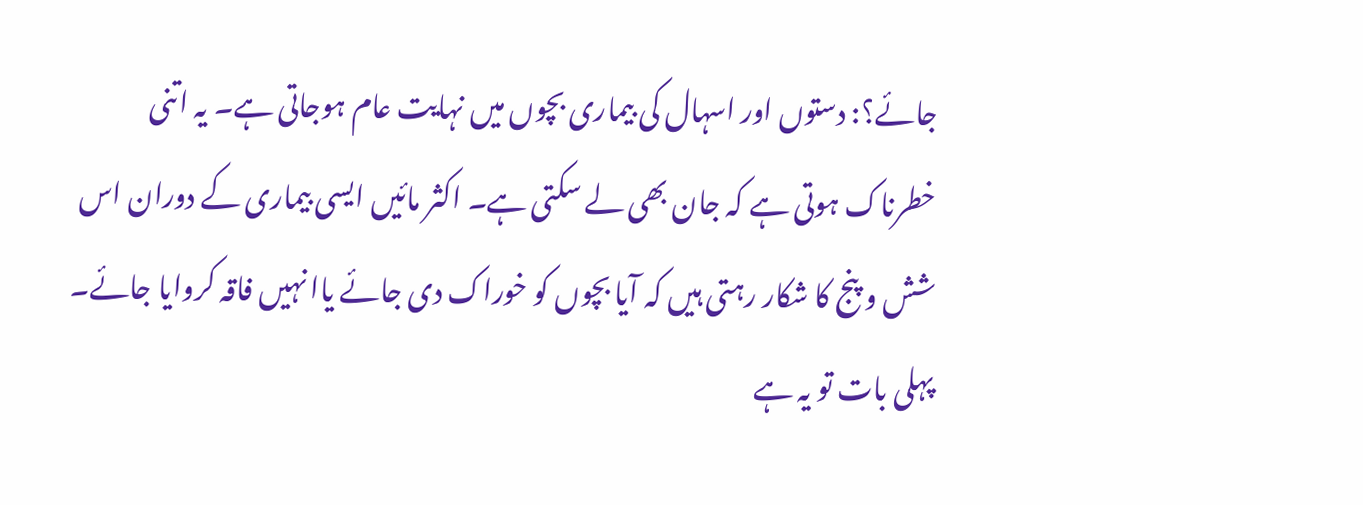جائے؟: دستوں اور اسہال کی بیماری بچوں میں نہایت عام ہوجاتی ہے۔ یہ اتنی خطرناک ہوتی ہے کہ جان بھی لے سکتی ہے۔ اکثر مائیں ایسی بیماری کے دوران اس شش و پنج کا شکار رہتی ہیں کہ آیا بچوں کو خوراک دی جائے یاا نہیں فاقہ کروایا جائے۔
پہلی بات تو یہ ہے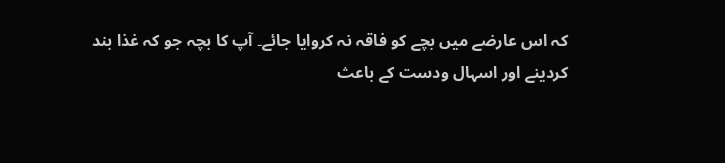کہ اس عارضے میں بچے کو فاقہ نہ کروایا جائے۔ آپ کا بچہ جو کہ غذا بند کردینے اور اسہال ودست کے باعث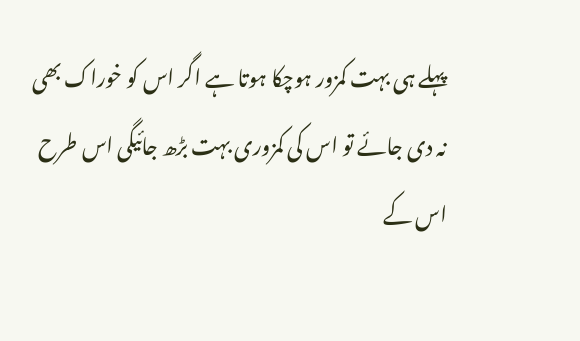پہلے ہی بہت کمزور ہوچکا ہوتا ہے اگر اس کو خوراک بھی نہ دی جائے تو اس کی کمزوری بہت بڑھ جائیگی اس طرح اس کے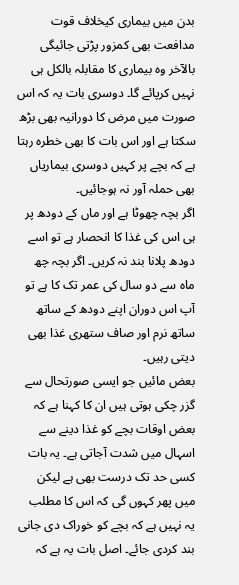بدن میں بیماری کیخلاف قوت مدافعت بھی کمزور پڑتی جائیگی بالآخر وہ بیماری کا مقابلہ بالکل ہی نہیں کرپائے گا۔ دوسری بات یہ کہ اس صورت میں مرض کا دورانیہ بھی بڑھ سکتا ہے اور اس بات کا بھی خطرہ رہتا ہے کہ بچے پر کہیں دوسری بیماریاں بھی حملہ آور نہ ہوجائیں۔
اگر بچہ چھوٹا ہے اور ماں کے دودھ پر ہی اس کی غذا کا انحصار ہے تو اسے دودھ پلانا بند نہ کریں۔ اگر بچہ چھ ماہ سے دو سال کی عمر تک کا ہے تو آپ اس دوران اپنے دودھ کے ساتھ ساتھ نرم اور صاف ستھری غذا بھی دیتی رہیں۔
بعض مائیں جو ایسی صورتحال سے گزر چکی ہوتی ہیں ان کا کہنا ہے کہ بعض اوقات بچے کو غذا دینے سے اسہال میں شدت آجاتی ہے۔ یہ بات کسی حد تک درست بھی ہے لیکن میں پھر کہوں گی کہ اس کا مطلب یہ نہیں ہے کہ بچے کو خوراک دی جانی بند کردی جائے۔ اصل بات یہ ہے کہ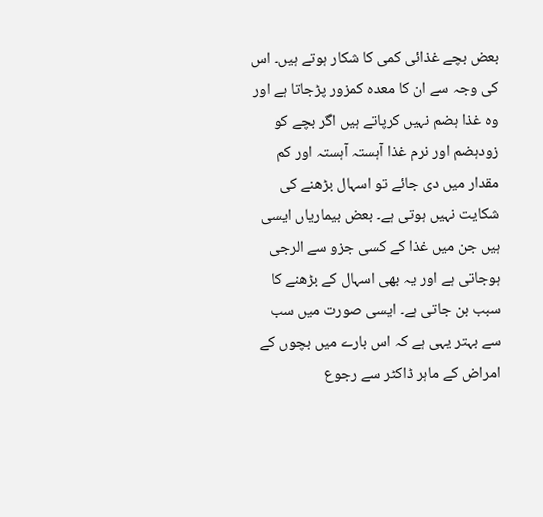بعض بچے غذائی کمی کا شکار ہوتے ہیں۔ اس کی وجہ سے ان کا معدہ کمزور پڑجاتا ہے اور وہ غذا ہضم نہیں کرپاتے ہیں اگر بچے کو زودہضم اور نرم غذا آہستہ آہستہ اور کم مقدار میں دی جائے تو اسہال بڑھنے کی شکایت نہیں ہوتی ہے۔ بعض بیماریاں ایسی ہیں جن میں غذا کے کسی جزو سے الرجی ہوجاتی ہے اور یہ بھی اسہال کے بڑھنے کا سبب بن جاتی ہے۔ ایسی صورت میں سب سے بہتر یہی ہے کہ اس بارے میں بچوں کے امراض کے ماہر ڈاکٹر سے رجوع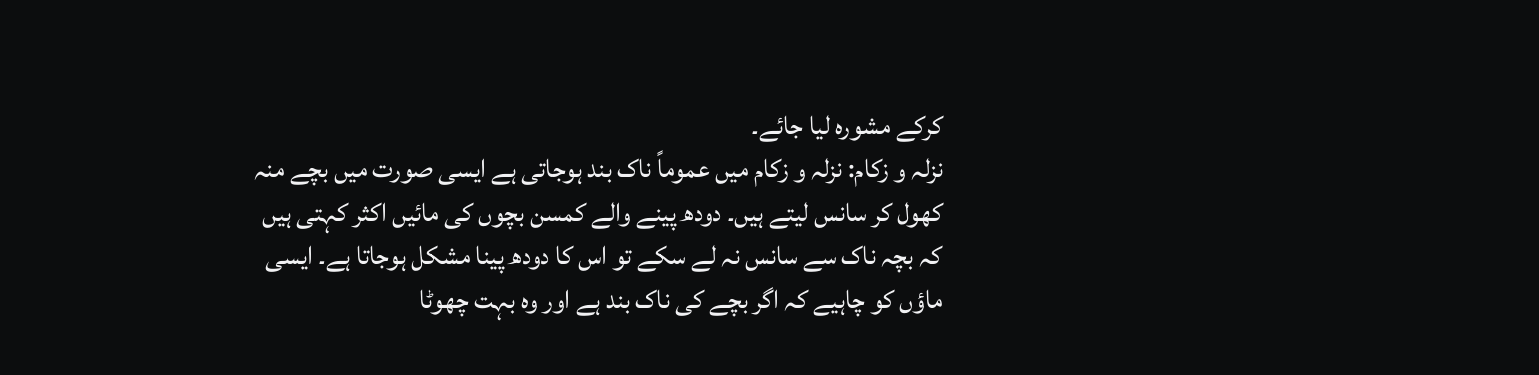کرکے مشورہ لیا جائے۔
نزلہ و زکام: نزلہ و زکام میں عموماً ناک بند ہوجاتی ہے ایسی صورت میں بچے منہ کھول کر سانس لیتے ہیں۔ دودھ پینے والے کمسن بچوں کی مائیں اکثر کہتی ہیں کہ بچہ ناک سے سانس نہ لے سکے تو اس کا دودھ پینا مشکل ہوجاتا ہے۔ ایسی ماؤں کو چاہیے کہ اگر بچے کی ناک بند ہے اور وہ بہت چھوٹا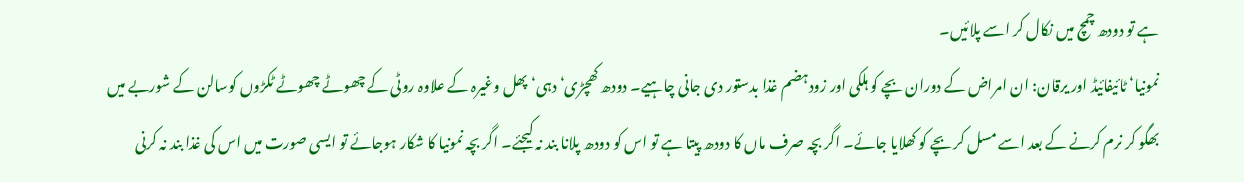ہے تو دودھ چمچ میں نکال کر اسے پلائیں۔
نمونیا‘ ٹائیفائیڈ اور یرقان: ان امراض کے دوران بچے کو ہلکی اور زودہضم غذا بدستور دی جانی چاہیے۔ دودھ کھچڑی‘ دہی‘ پھل وغیرہ کے علاوہ روٹی کے چھوٹے چھوٹے ٹکڑوں کوسالن کے شوربے میں بھگو کر نرم کرنے کے بعد اسے مسل کر بچے کو کھلایا جائے۔ اگر بچہ صرف ماں کا دودھ پیتا ہے تو اس کو دودھ پلانا بند نہ کیجئے۔ اگر بچہ نمونیا کا شکار ہوجائے تو ایسی صورت میں اس کی غذا بند نہ کرنی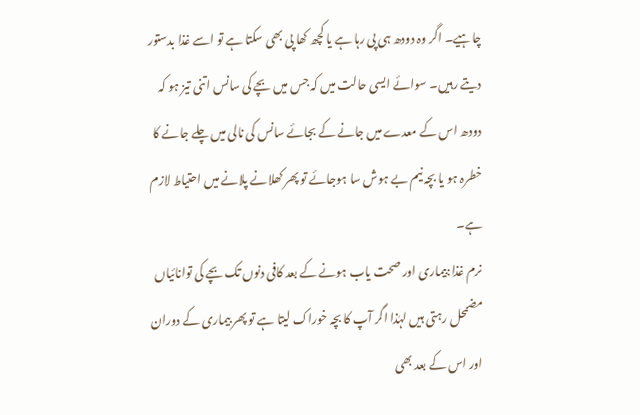چاہیے۔ اگر وہ دودھ ہی پی رہا ہے یا کچھ کھا پی بھی سکتا ہے تو اسے غذا بدستور دیتے رہیں۔ سوائے ایسی حالت میں کہ جس میں بچے کی سانس اتنی تیز ہو کہ دودھ اس کے معدے میں جانے کے بجائے سانس کی نالی میں چلے جانے کا خطرہ ہو یا بچہ نیم بے ہوش سا ہوجائے تو پھر کھلانے پلانے میں احتیاط لازم ہے۔
نرم غذا:بیماری اور صحت یاب ہونے کے بعد کافی دنوں تک بچے کی توانائیاں مضمحل رہتی ہیں لہٰذا اگر آپ کا بچہ خوراک لیتا ہے تو پھر بیماری کے دوران اور اس کے بعد بھی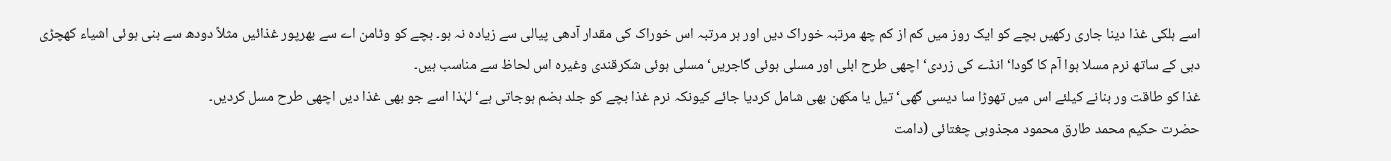اسے ہلکی غذا دینا جاری رکھیں بچے کو ایک روز میں کم از کم چھ مرتبہ خوراک دیں اور ہر مرتبہ اس خوراک کی مقدار آدھی پیالی سے زیادہ نہ ہو۔ بچے کو وٹامن اے سے بھرپور غذائیں مثلاً دودھ سے بنی ہوئی اشیاء کھچڑی دہی کے ساتھ نرم مسلا ہوا آم کا گودا‘ انڈے کی زردی‘ اچھی طرح ابلی اور مسلی ہوئی گاجریں‘ مسلی ہوئی شکرقندی وغیرہ اس لحاظ سے مناسب ہیں۔
غذا کو طاقت ور بنانے کیلئے اس میں تھوڑا سا دیسی گھی‘ تیل یا مکھن بھی شامل کردیا جائے کیونکہ نرم غذا بچے کو جلد ہضم ہوجاتی ہے‘ لہٰذا اسے جو بھی غذا دیں اچھی طرح مسل کردیں۔
حضرت حکیم محمد طارق محمود مجذوبی چغتائی (دامت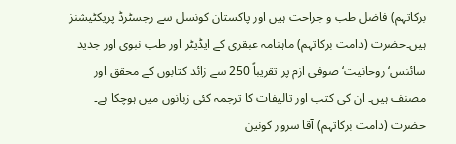برکاتہم) فاضل طب و جراحت ہیں اور پاکستان کونسل سے رجسٹرڈ پریکٹیشنز ہیں۔حضرت (دامت برکاتہم) ماہنامہ عبقری کے ایڈیٹر اور طب نبوی اور جدید سائنس‘ روحانیت‘ صوفی ازم پر تقریباً 250 سے زائد کتابوں کے محقق اور مصنف ہیں۔ ان کی کتب اور تالیفات کا ترجمہ کئی زبانوں میں ہوچکا ہے۔ حضرت (دامت برکاتہم) آقا سرور کونین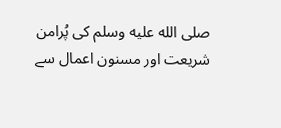صلى الله عليه وسلم کی پُرامن شریعت اور مسنون اعمال سے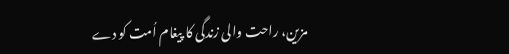مزین، راحت والی زندگی کا پیغام اُمت کو دے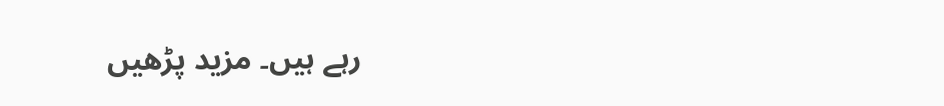رہے ہیں۔ مزید پڑھیں